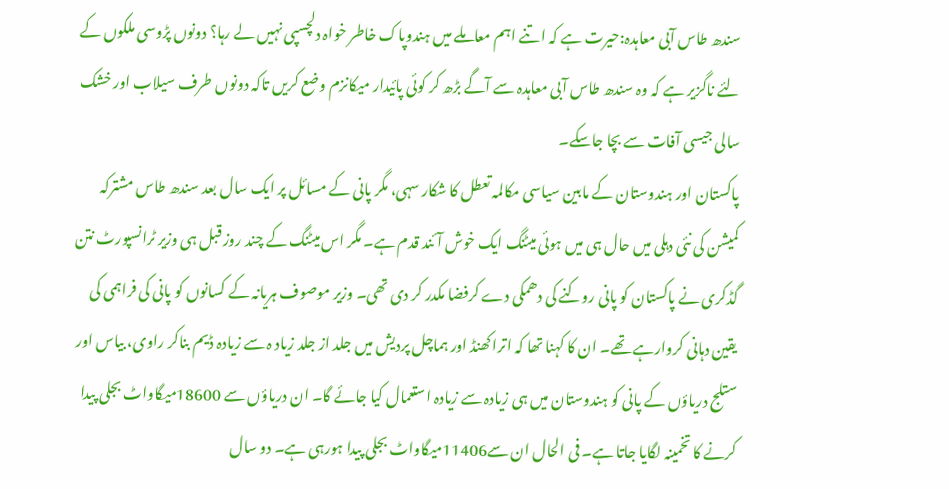سندھ طاس آبی معاہدہ:حیرت ہے کہ اتنے اہم معاملے میں ہندوپاک خاطر خواہ دلچسپی نہیں لے رہا؟ دونوں پڑوسی ملکوں کے لئے ناگزیر ہے کہ وہ سندھ طاس آبی معاہدہ سے آگے بڑھ کر کوئی پائیدار میکانزم وضع کریں تاکہ دونوں طرف سیلاب اور خشک سالی جیسی آفات سے بچا جاسکے۔
پاکستان اور ہندوستان کے مابین سیاسی مکالمہ تعطل کا شکار سہی، مگر پانی کے مسائل پر ایک سال بعد سندھ طاس مشترکہ کمیشن کی نئی دہلی میں حال ہی میں ہوئی میٹنگ ایک خوش آئند قدم ہے۔ مگر اس میٹنگ کے چند روز قبل ہی وزیر ٹرانسپورٹ نتن گڈکری نے پاکستان کو پانی روکنے کی دھمکی دے کرفضا مکدر کر دی تھی۔ وزیر موصوف ہریانہ کے کسانوں کو پانی کی فراہمی کی یقین دہانی کروارہے تھے۔ ان کا کہنا تھا کہ اترا کھنڈ اور ہماچل پردیش میں جلد از جلد زیاد ہ سے زیادہ ڈیم بناکر راوی، بیاس اور ستلج دریاؤں کے پانی کو ہندوستان میں ہی زیادہ سے زیادہ استعمال کیا جائے گا۔ ان دریاؤں سے 18600میگاواٹ بجلی پیدا کرنے کا تخمینہ لگایا جاتا ہے۔ فی الحال ان سے11406میگاواٹ بجلی پیدا ہورہی ہے۔ دو سال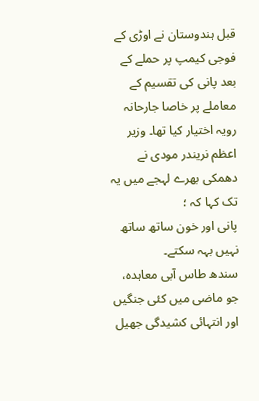قبل ہندوستان نے اوڑی کے فوجی کیمپ پر حملے کے بعد پانی کی تقسیم کے معاملے پر خاصا جارحانہ رویہ اختیار کیا تھا۔ وزیر اعظم نریندر مودی نے دھمکی بھرے لہجے میں یہ تک کہا کہ ؛
پانی اور خون ساتھ ساتھ نہیں بہہ سکتے۔
سندھ طاس آبی معاہدہ، جو ماضی میں کئی جنگیں اور انتہائی کشیدگی جھیل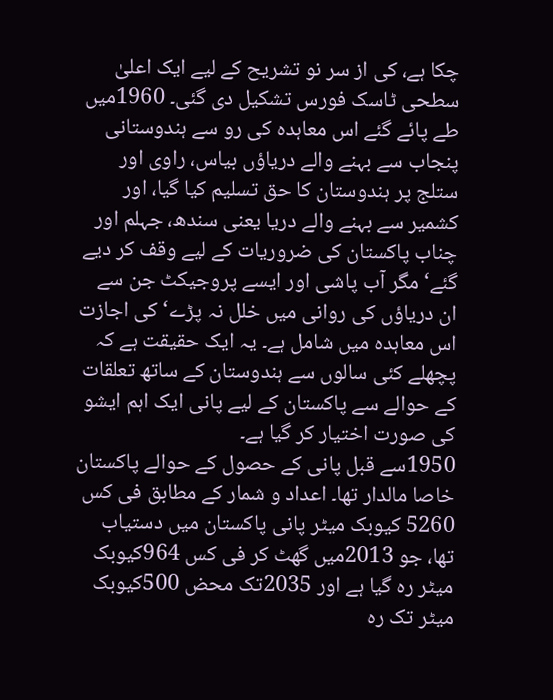چکا ہے، کی از سر نو تشریح کے لیے ایک اعلیٰ سطحی ٹاسک فورس تشکیل دی گئی۔ 1960میں طے پائے گئے اس معاہدہ کی رو سے ہندوستانی پنجاب سے بہنے والے دریاؤں بیاس، راوی اور ستلج پر ہندوستان کا حق تسلیم کیا گیا، اور کشمیر سے بہنے والے دریا یعنی سندھ، جہلم اور چناب پاکستان کی ضروریات کے لیے وقف کر دیے گئے‘ مگر آب پاشی اور ایسے پروجیکٹ جن سے ان دریاؤں کی روانی میں خلل نہ پڑے‘ کی اجازت اس معاہدہ میں شامل ہے۔ یہ ایک حقیقت ہے کہ پچھلے کئی سالوں سے ہندوستان کے ساتھ تعلقات کے حوالے سے پاکستان کے لیے پانی ایک اہم ایشو کی صورت اختیار کر گیا ہے۔
1950سے قبل پانی کے حصول کے حوالے پاکستان خاصا مالدار تھا۔ اعداد و شمار کے مطابق فی کس 5260 کیوبک میٹر پانی پاکستان میں دستیاب تھا، جو 2013میں گھٹ کر فی کس 964کیوبک میٹر رہ گیا ہے اور 2035تک محض 500کیوبک میٹر تک رہ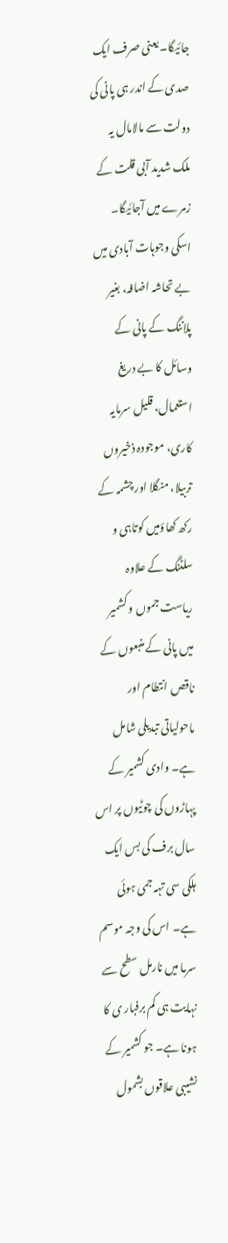جائیگا۔ یعنی صرف ایک صدی کے اندر ہی پانی کی دولت سے مالامال یہ ملک شدید آبی قلت کے زمرے میں آجائیگا۔ اسکی وجوہات آبادی میں بے تحاشہ اضافہ، بغیر پلاننگ کے پانی کے وسائل کا بے دریغ استعمال، قلیل سرمایہ کاری، موجودہ ذخیروں تربیلا، منگلا اور چشمہ کے رکھ کھاؤمیں کوتاہی و سلٹنگ کے علاوہ ریاست جموں و کشمیر میں پانی کے منبعوں کے ناقص انتطام اور ماحولیاتی تبدیلی شامل ہے۔ وادی کشمیر کے پہاڑوں کی چوٹیوں پر اس سال برف کی بس ایک ہلکی سی تہہ جمی ہوئی ہے۔ اس کی وجہ موسم سرما میں نارمل سطح سے نہایت ہی کم برفبار ی کا ہونا ہے۔ جو کشمیر کے نشیبی علاقوں بشمول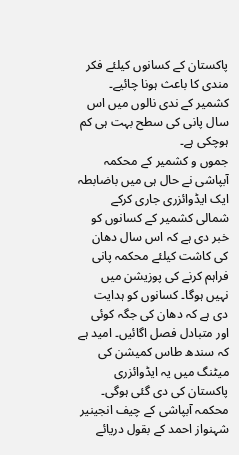پاکستان کے کسانوں کیلئے فکر مندی کا باعث ہونا چائیے۔ کشمیر کے ندی نالوں میں اس سال پانی کی سطح بہت ہی کم ہوچکی ہے۔
جموں و کشمیر کے محکمہ آبپاشی نے حال ہی میں باضابطہ ایک ایڈوائزری جاری کرکے شمالی کشمیر کے کسانوں کو خبر دی ہے کہ اس سال دھان کی کاشت کیلئے محکمہ پانی فراہم کرنے کی پوزیشن میں نہیں ہوگا۔ کسانوں کو ہدایت دی ہے کہ دھان کی جگہ کوئی اور متبادل فصل اگائیں۔ امید ہے کہ سندھ طاس کمیشن کی میٹنگ میں یہ ایڈوائزری پاکستان کی دی گئی ہوگی۔
محکمہ آبپاشی کے چیف انجینیر شہنواز احمد کے بقول دریائے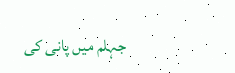جہلم میں پانی کی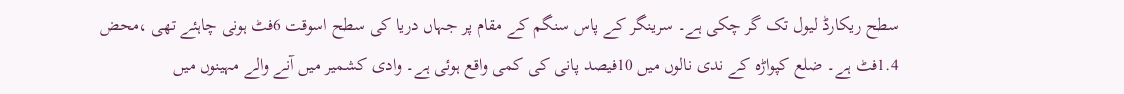سطح ریکارڈ لیول تک گر چکی ہے۔ سرینگر کے پاس سنگم کے مقام پر جہاں دریا کی سطح اسوقت 6فٹ ہونی چاہئے تھی ،محض 1.4فٹ ہے۔ ضلع کپواڑہ کے ندی نالوں میں 10فیصد پانی کی کمی واقع ہوئی ہے۔ وادی کشمیر میں آنے والے مہینوں میں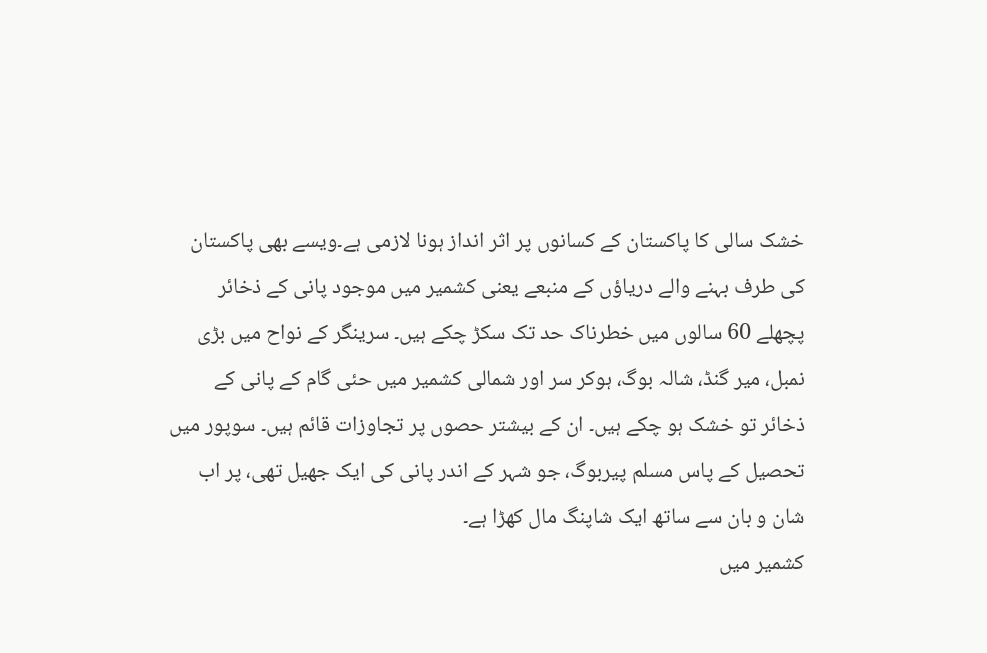خشک سالی کا پاکستان کے کسانوں پر اثر انداز ہونا لازمی ہے۔ویسے بھی پاکستان کی طرف بہنے والے دریاؤں کے منبعے یعنی کشمیر میں موجود پانی کے ذخائر پچھلے 60 سالوں میں خطرناک حد تک سکڑ چکے ہیں۔ سرینگر کے نواح میں بڑی نمبل، میر گنڈ، شالہ بوگ، ہوکر سر اور شمالی کشمیر میں حئی گام کے پانی کے ذخائر تو خشک ہو چکے ہیں۔ ان کے بیشتر حصوں پر تجاوزات قائم ہیں۔ سوپور میں تحصیل کے پاس مسلم پیربوگ، جو شہر کے اندر پانی کی ایک جھیل تھی، پر اب شان و بان سے ساتھ ایک شاپنگ مال کھڑا ہے۔
کشمیر میں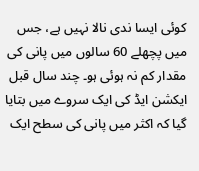کوئی ایسا ندی نالا نہیں ہے، جس میں پچھلے 60 سالوں میں پانی کی مقدار کم نہ ہوئی ہو۔ چند سال قبل ایکشن ایڈ کی ایک سروے میں بتایا گیا کہ اکثر میں پانی کی سطح ایک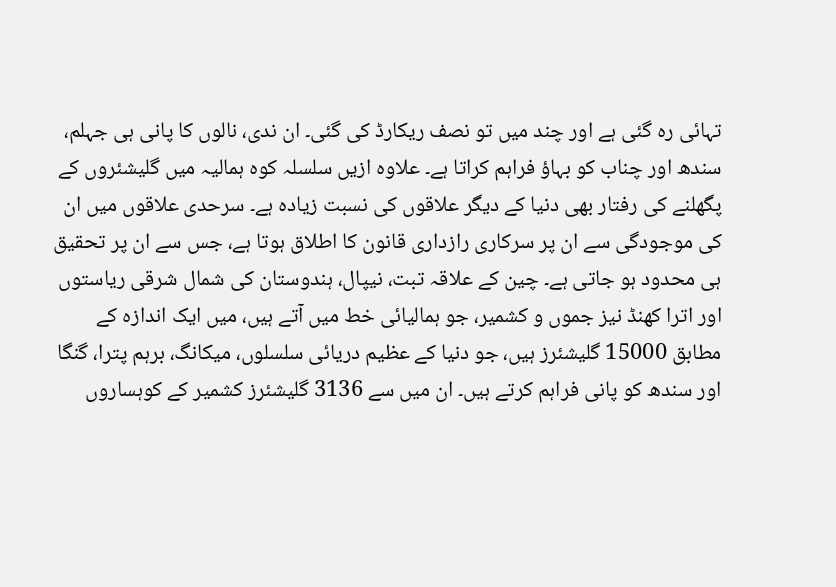تہائی رہ گئی ہے اور چند میں تو نصف ریکارڈ کی گئی۔ ان ندی، نالوں کا پانی ہی جہلم، سندھ اور چناب کو بہاؤ فراہم کراتا ہے۔ علاوہ ازیں سلسلہ کوہ ہمالیہ میں گلیشئروں کے پگھلنے کی رفتار بھی دنیا کے دیگر علاقوں کی نسبت زیادہ ہے۔ سرحدی علاقوں میں ان کی موجودگی سے ان پر سرکاری رازداری قانون کا اطلاق ہوتا ہے، جس سے ان پر تحقیق ہی محدود ہو جاتی ہے۔ چین کے علاقہ تبت، نیپال، ہندوستان کی شمال شرقی ریاستوں اور اترا کھنڈ نیز جموں و کشمیر، جو ہمالیائی خط میں آتے ہیں، میں ایک اندازہ کے مطابق 15000 گلیشئرز ہیں، جو دنیا کے عظیم دریائی سلسلوں، میکانگ، برہم پترا، گنگا اور سندھ کو پانی فراہم کرتے ہیں۔ ان میں سے 3136 گلیشئرز کشمیر کے کوہساروں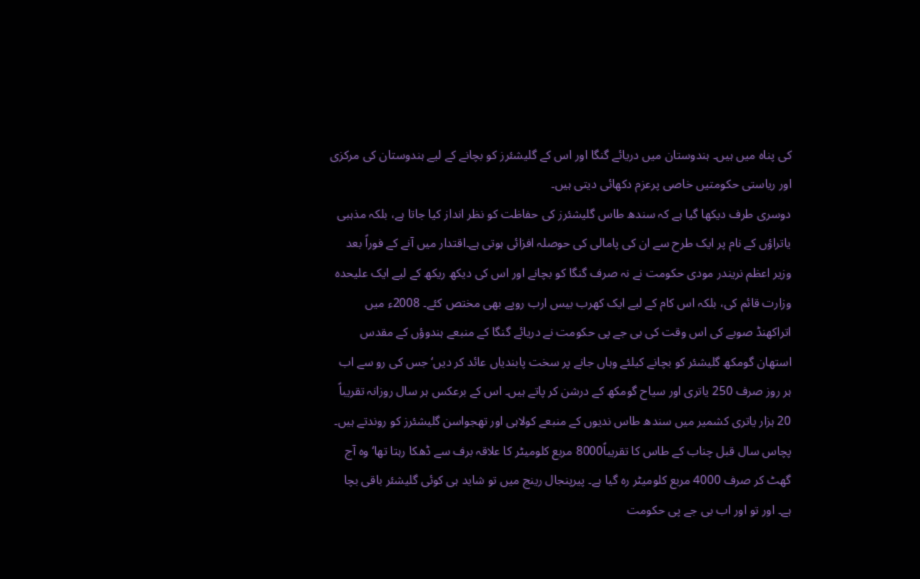کی پناہ میں ہیں۔ ہندوستان میں دریائے گنگا اور اس کے گلیشئرز کو بچانے کے لیے ہندوستان کی مرکزی اور ریاستی حکومتیں خاصی پرعزم دکھائی دیتی ہیں۔
دوسری طرف دیکھا گیا ہے کہ سندھ طاس گلیشئرز کی حفاظت کو نظر انداز کیا جاتا ہے، بلکہ مذہبی یاتراؤں کے نام پر ایک طرح سے ان کی پامالی کی حوصلہ افزائی ہوتی ہے۔اقتدار میں آنے کے فوراً بعد وزیر اعظم نریندر مودی حکومت نے نہ صرف گنگا کو بچانے اور اس کی دیکھ ریکھ کے لیے ایک علیحدہ وزارت قائم کی، بلکہ اس کام کے لیے ایک کھرب بیس ارب روپے بھی مختص کئے۔ 2008ء میں اتراکھنڈ صوبے کی اس وقت کی بی جے پی حکومت نے دریائے گنگا کے منبعے ہندوؤں کے مقدس استھان گومکھ گلیشئر کو بچانے کیلئے وہاں جانے پر سخت پابندیاں عائد کر دیں‘ جس کی رو سے اب ہر روز صرف 250 یاتری اور سیاح گومکھ کے درشن کر پاتے ہیں۔ اس کے برعکس ہر سال روزانہ تقریباً 20 ہزار یاتری کشمیر میں سندھ طاس ندیوں کے منبعے کولاہی اور تھجواسن گلیشئرز کو روندتے ہیں۔
پچاس سال قبل چناب کے طاس کا تقریباً8000 مربع کلومیٹر کا علاقہ برف سے ڈھکا رہتا تھا‘ وہ آج گھٹ کر صرف 4000 مربع کلومیٹر رہ گیا ہے۔ پیرپنجال رینج میں تو شاید ہی کوئی گلیشئر باقی بچا ہے۔ اور تو اور اب بی جے پی حکومت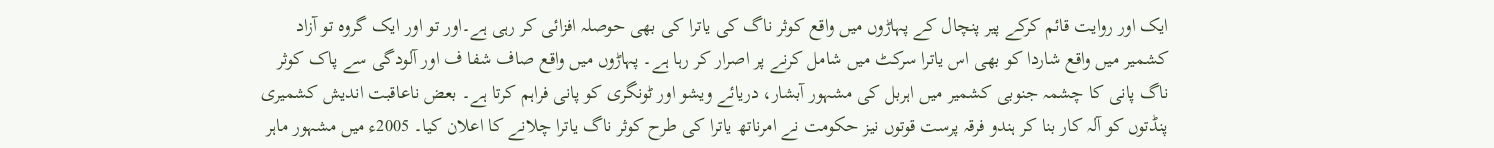ایک اور روایت قائم کرکے پیر پنچال کے پہاڑوں میں واقع کوثر ناگ کی یاترا کی بھی حوصلہ افزائی کر رہی ہے۔اور تو اور ایک گروہ تو آزاد کشمیر میں واقع شاردا کو بھی اس یاترا سرکٹ میں شامل کرنے پر اصرار کر رہا ہے۔ پہاڑوں میں واقع صاف شفا ف اور آلودگی سے پاک کوثر ناگ پانی کا چشمہ جنوبی کشمیر میں اہربل کی مشہور آبشار، دریائے ویشو اور ٹونگری کو پانی فراہم کرتا ہے۔ بعض ناعاقبت اندیش کشمیری پنڈتوں کو آلہ کار بنا کر ہندو فرقہ پرست قوتوں نیز حکومت نے امرناتھ یاترا کی طرح کوثر ناگ یاترا چلانے کا اعلان کیا۔ 2005ء میں مشہور ماہر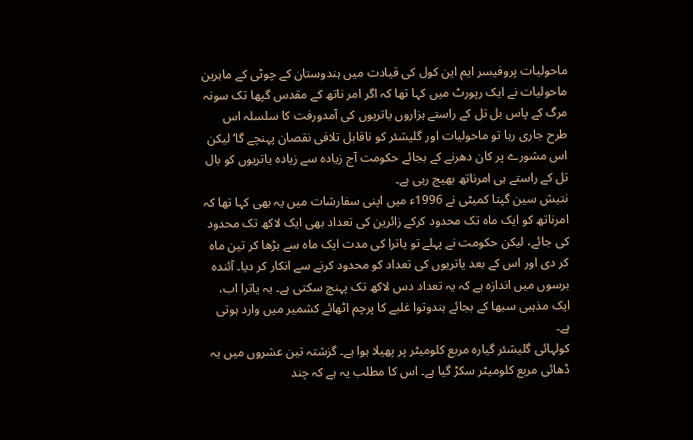ماحولیات پروفیسر ایم این کول کی قیادت میں ہندوستان کے چوٹی کے ماہرین ماحولیات نے ایک رپورٹ میں کہا تھا کہ اگر امر ناتھ کے مقدس گپھا تک سونہ مرگ کے پاس بل تل کے راستے ہزاروں یاتریوں کی آمدورفت کا سلسلہ اس طرح جاری رہا تو ماحولیات اور گلیشئر کو ناقابل تلافی نقصان پہنچے گا‘ لیکن اس مشورے پر کان دھرنے کے بجائے حکومت آج زیادہ سے زیادہ یاتریوں کو بال تل کے راستے ہی امرناتھ بھیج رہی ہے۔
نتیش سین گپتا کمیٹی نے 1996ء میں اپنی سفارشات میں یہ بھی کہا تھا کہ امرناتھ کو ایک ماہ تک محدود کرکے زائرین کی تعداد بھی ایک لاکھ تک محدود کی جائے، لیکن حکومت نے پہلے تو یاترا کی مدت ایک ماہ سے بڑھا کر تین ماہ کر دی اور اس کے بعد یاتریوں کی تعداد کو محدود کرنے سے انکار کر دیا۔ آئندہ برسوں میں اندازہ ہے کہ یہ تعداد دس لاکھ تک پہنچ سکتی ہے۔ یہ یاترا اب، ایک مذہبی سبھا کے بجائے ہندوتوا غلبے کا پرچم اٹھائے کشمیر میں وارد ہوتی ہے۔
کولہائی گلیشئر گیارہ مربع کلومیٹر پر پھیلا ہوا ہے۔ گزشتہ تین عشروں میں یہ ڈھائی مربع کلومیٹر سکڑ گیا ہے۔ اس کا مطلب یہ ہے کہ چند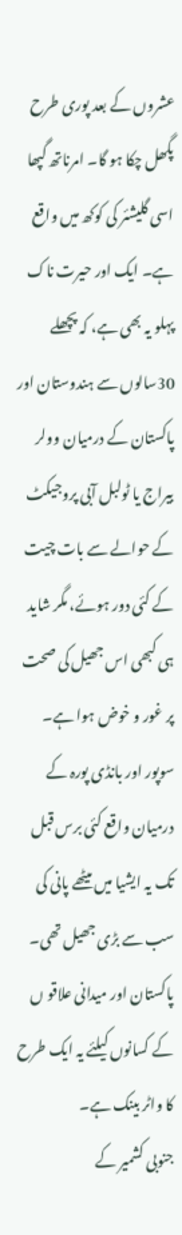عشروں کے بعد پوری طرح پگھل چکا ہو گا۔ امرناتھ گپھا اسی گلیشئر کی کوکھ میں واقع ہے۔ ایک اور حیرت ناک پہلو یہ بھی ہے، کہ پچھلے 30سالوں سے ہندوستان اور پاکستان کے درمیان وولر بیراج یا ٹولبل آبی پروجیکٹ کے حوالے سے بات چیت کے کئی دور ہوئے، مگر شاید ہی کبھی اس جھیل کی صحت پر غور و خوض ہوا ہے۔ سوپور اور بانڈی پورہ کے درمیان واقع کئی برس قبل تک یہ ایشیا میں میٹھے پانی کی سب سے بڑی جھیل تھی۔ پاکستان اور میدانی علاقو ں کے کسانوں کیلئے یہ ایک طرح کا واٹر بینک ہے۔
جنوبی کشمیر کے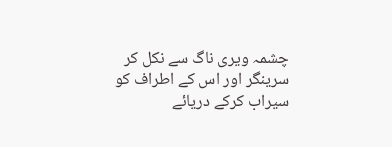چشمہ ویری ناگ سے نکل کر سرینگر اور اس کے اطراف کو سیراب کرکے دریائے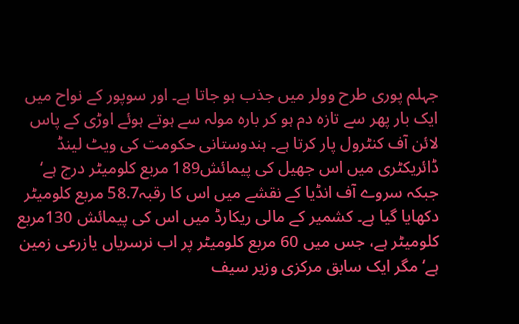جہلم پوری طرح وولر میں جذب ہو جاتا ہے۔ اور سوپور کے نواح میں ایک بار پھر سے تازہ دم ہو کر بارہ مولہ سے ہوتے ہوئے اوڑی کے پاس لائن آف کنٹرول پار کرتا ہے۔ ہندوستانی حکومت کی ویٹ لینڈ ڈائریکٹری میں اس جھیل کی پیمائش189 مربع کلومیٹر درج ہے‘ جبکہ سروے آف انڈیا کے نقشے میں اس کا رقبہ58.7 مربع کلومیٹر دکھایا گیا ہے۔ کشمیر کے مالی ریکارڈ میں اس کی پیمائش 130مربع کلومیٹر ہے، جس میں 60 مربع کلومیٹر پر اب نرسریاں یازرعی زمین ہے‘ مگر ایک سابق مرکزی وزیر سیف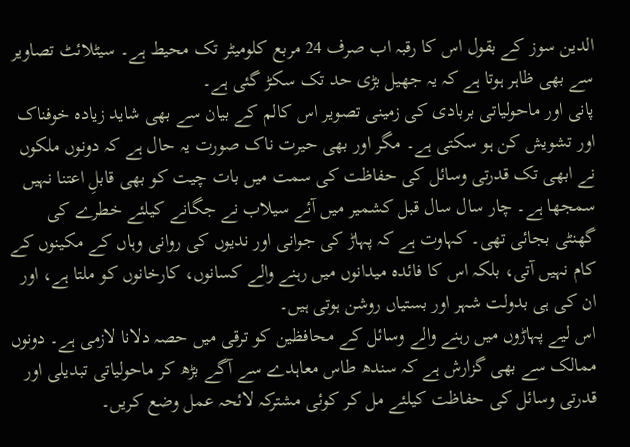الدین سوز کے بقول اس کا رقبہ اب صرف 24 مربع کلومیٹر تک محیط ہے۔ سیٹلائٹ تصاویر سے بھی ظاہر ہوتا ہے کہ یہ جھیل بڑی حد تک سکڑ گئی ہے۔
پانی اور ماحولیاتی بربادی کی زمینی تصویر اس کالم کے بیان سے بھی شاید زیادہ خوفناک اور تشویش کن ہو سکتی ہے۔ مگر اور بھی حیرت ناک صورت یہ حال ہے کہ دونوں ملکوں نے ابھی تک قدرتی وسائل کی حفاظت کی سمت میں بات چیت کو بھی قابلِ اعتنا نہیں سمجھا ہے۔ چار سال سال قبل کشمیر میں آئے سیلاب نے جگانے کیلئے خطرے کی گھنٹی بجائی تھی۔ کہاوت ہے کہ پہاڑ کی جوانی اور ندیوں کی روانی وہاں کے مکینوں کے کام نہیں آتی، بلکہ اس کا فائدہ میدانوں میں رہنے والے کسانوں، کارخانوں کو ملتا ہے، اور ان کی ہی بدولت شہر اور بستیاں روشن ہوتی ہیں۔
اس لیے پہاڑوں میں رہنے والے وسائل کے محافظین کو ترقی میں حصہ دلانا لازمی ہے۔ دونوں ممالک سے بھی گزارش ہے کہ سندھ طاس معاہدے سے آگے بڑھ کر ماحولیاتی تبدیلی اور قدرتی وسائل کی حفاظت کیلئے مل کر کوئی مشترکہ لائحہ عمل وضع کریں۔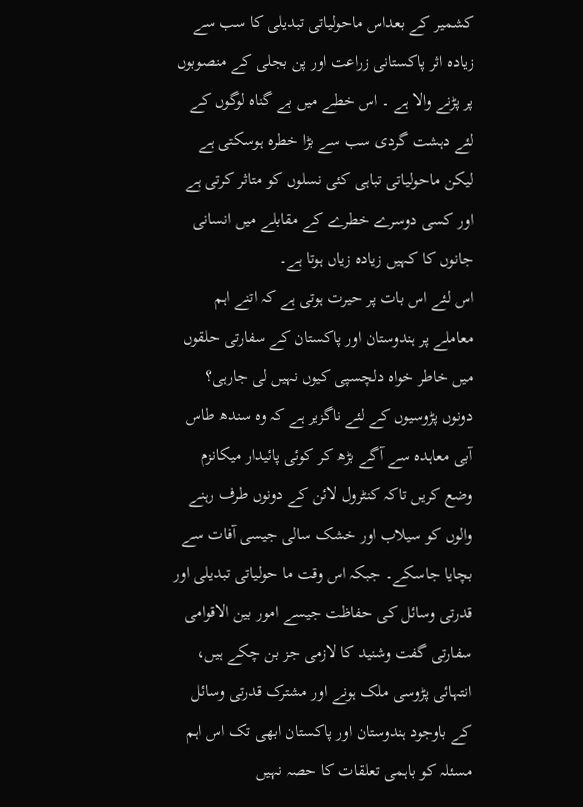کشمیر کے بعداس ماحولیاتی تبدیلی کا سب سے زیادہ اثر پاکستانی زراعت اور پن بجلی کے منصوبوں پر پڑنے والا ہے ۔ اس خطے میں بے گناہ لوگوں کے لئے دہشت گردی سب سے بڑا خطرہ ہوسکتی ہے لیکن ماحولیاتی تباہی کئی نسلوں کو متاثر کرتی ہے اور کسی دوسرے خطرے کے مقابلے میں انسانی جانوں کا کہیں زیادہ زیاں ہوتا ہے۔
اس لئے اس بات پر حیرت ہوتی ہے کہ اتنے اہم معاملے پر ہندوستان اور پاکستان کے سفارتی حلقوں میں خاطر خواہ دلچسپی کیوں نہیں لی جارہی؟ دونوں پڑوسیوں کے لئے ناگزیر ہے کہ وہ سندھ طاس آبی معاہدہ سے آگے بڑھ کر کوئی پائیدار میکانزم وضع کریں تاکہ کنٹرول لائن کے دونوں طرف رہنے والوں کو سیلاب اور خشک سالی جیسی آفات سے بچایا جاسکے۔ جبکہ اس وقت ما حولیاتی تبدیلی اور قدرتی وسائل کی حفاظت جیسے امور بین الاقوامی سفارتی گفت وشنید کا لازمی جز بن چکے ہیں، انتہائی پڑوسی ملک ہونے اور مشترک قدرتی وسائل کے باوجود ہندوستان اور پاکستان ابھی تک اس اہم مسئلہ کو باہمی تعلقات کا حصہ نہیں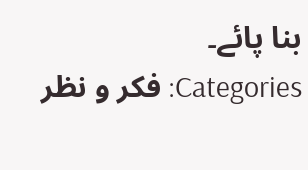بنا پائے۔
Categories: فکر و نظر